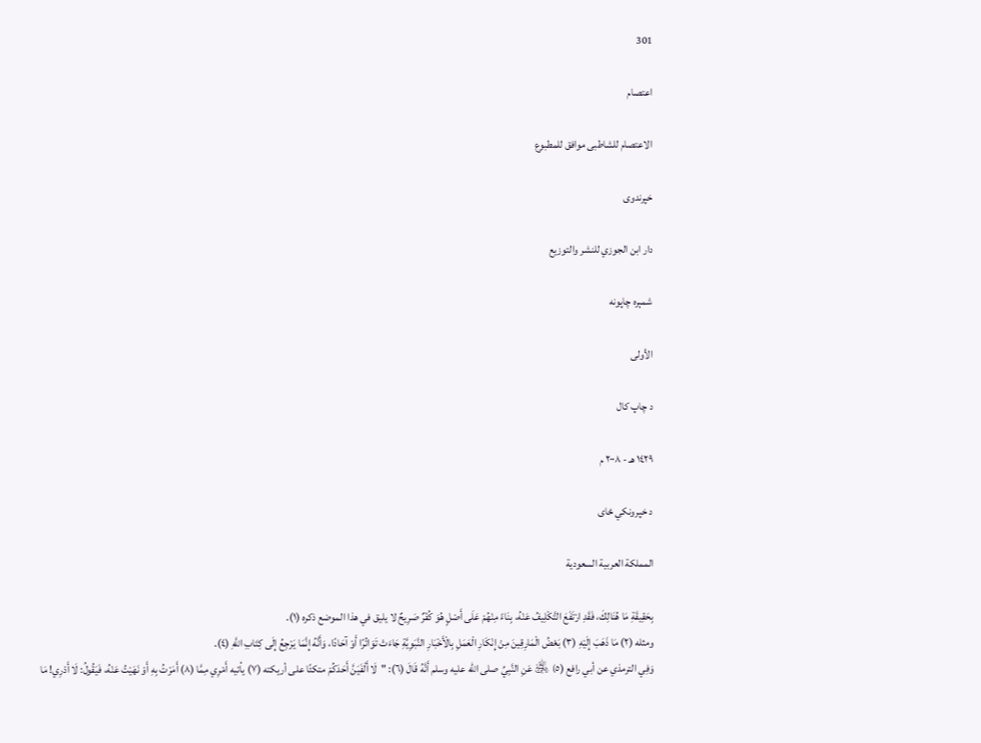301

اعتصام

الاعتصام للشاطبى موافق للمطبوع

خپرندوی

دار ابن الجوزي للنشر والتوزيع

شمېره چاپونه

الأولى

د چاپ کال

١٤٢٩ هـ - ٢٠٠٨ م

د خپرونکي ځای

المملكة العربية السعودية

بِحَقِيقَةِ مَا هُنَالِكَ، فَقَدِ ارْتَفَعَ التَّكْلِيفُ عَنْهُ، بِنَاءً مِنْهُمْ عَلَى أَصْلٍ هُوَ كُفْرٌ صَرِيحٌ لا يليق في هذا الموضع ذكره (١).
ومثله (٢) مَا ذَهَبَ إِلَيْهِ (٣) بَعْضُ الْمَارِقِينَ مِنْ إِنْكَارِ الْعَمَلِ بِالْأَخْبَارِ النَّبَوِيَّةِ جَاءَتْ تَوَاتُرًا أَوْ آحَادًا، وَأَنَّهُ إِنَّمَا يَرْجِعُ إِلَى كِتَابِ اللَّهِ (٤).
وَفِي الترمذي عن أبي رافع (٥) ﵁ عَنِ النَّبِيِّ صلى الله عليه وسلم أَنَّهُ قَالَ (٦): "لَا أَلْفَيَنَّ أَحَدَكُمْ متكئًا على أريكته (٧) يأتيه أَمْرِي مِمَّا (٨) أَمَرْتُ بِهِ أَوْ نَهَيْتُ عَنْهُ، فَيَقُولُ: لَا أَدْرِي! مَا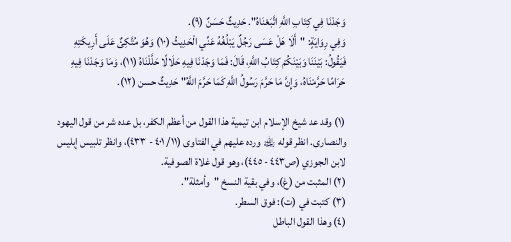وَجَدْنَا فِي كِتَابِ اللَّهِ اتَّبَعْنَاهُ". حَدِيثٌ حَسَنٌ (٩).
وَفِي رِوَايَةٍ: "أَلَا هَلْ عَسَى رَجُلٌ يَبْلُغُهُ عَنِّي الْحَدِيثُ (١٠) وَهُوَ مُتَّكِئٌ عَلَى أَرِيكَتِهِ فَيَقُولُ: بَيْنَنَا وَبَيْنَكُمْ كِتَابُ اللَّهِ، قَالَ: فَمَا وَجَدْنَا فِيهِ حَلَالًا حَلَّلْنَاهُ (١١)، وَمَا وَجَدْنَا فِيهِ حَرَامًا حَرَّمْنَاهُ، وَإِنَّ مَا حَرَّمَ رَسُولُ اللَّهِ كَمَا حَرَّمَ اللَّهُ" حَدِيثٌ حسن (١٢).

(١) وقد عد شيخ الإسلام ابن تيمية هذا القول من أعظم الكفر، بل عده شر من قول اليهود والنصارى. انظر قوله ﵀ ورده عليهم في الفتاوى (١١/ ٤٠١ - ٤٣٣)، وانظر تلبيس إبليس لابن الجوزي (ص٤٤٣ - ٤٤٥)، وهو قول غلاة الصوفية.
(٢) المثبت من (غ)، وفي بقية النسخ "وأمثلة".
(٣) كتبت في (ت): فوق السطر.
(٤) وهذا القول الباطل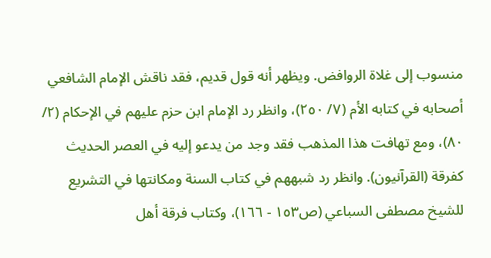منسوب إلى غلاة الروافض. ويظهر أنه قول قديم، فقد ناقش الإمام الشافعي أصحابه في كتابه الأم (٧/ ٢٥٠)، وانظر رد الإمام ابن حزم عليهم في الإحكام (٢/ ٨٠)، ومع تهافت هذا المذهب فقد وجد من يدعو إليه في العصر الحديث كفرقة (القرآنيون). وانظر رد شبههم في كتاب السنة ومكانتها في التشريع للشيخ مصطفى السباعي (ص١٥٣ - ١٦٦)، وكتاب فرقة أهل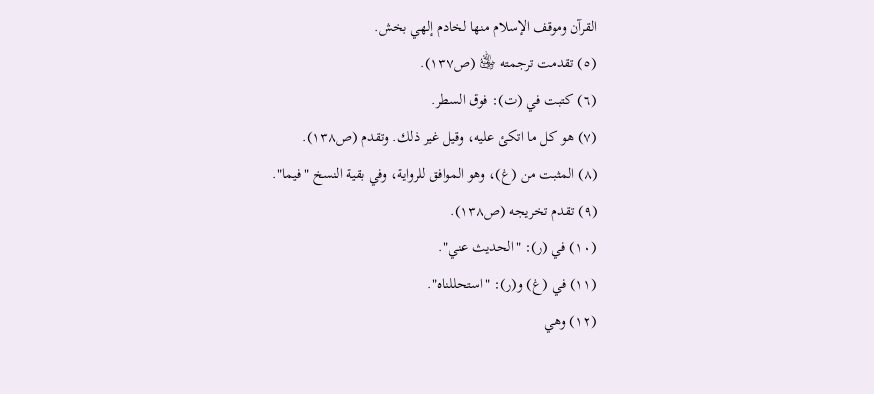القرآن وموقف الإسلام منها لخادم إلهي بخش.
(٥) تقدمت ترجمته ﵁ (ص١٣٧).
(٦) كتبت في (ت): فوق السطر.
(٧) هو كل ما اتكئ عليه، وقيل غير ذلك. وتقدم (ص١٣٨).
(٨) المثبت من (غ)، وهو الموافق للرواية، وفي بقية النسخ "فيما".
(٩) تقدم تخريجه (ص١٣٨).
(١٠) في (ر): "الحديث عني".
(١١) في (غ) و(ر): "استحللناه".
(١٢) وهي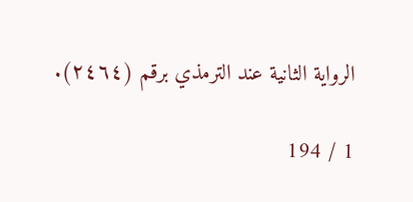الرواية الثانية عند الترمذي برقم (٢٤٦٤).

1 / 194